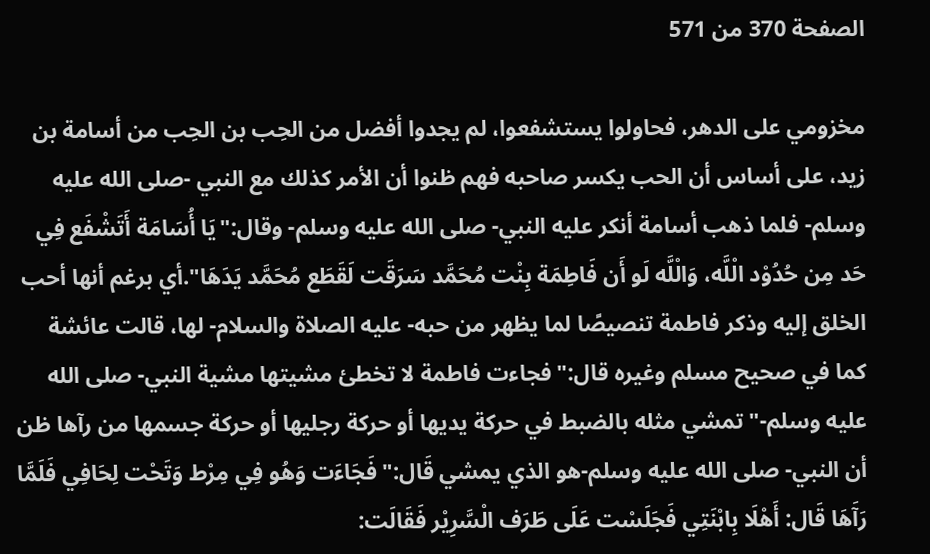الصفحة 370 من 571

مخزومي على الدهر، فحاولوا يستشفعوا، لم يجدوا أفضل من الحِب بن الحِب من أسامة بن زيد، على أساس أن الحب يكسر صاحبه فهم ظنوا أن الأمر كذلك مع النبي -صلى الله عليه وسلم- فلما ذهب أسامة أنكر عليه النبي- صلى الله عليه وسلم- وقال:"يَا أُسَامَة أَتَشْفَع فِي حَد مِن حُدُوْد الْلَّه، وَالْلَّه لَو أَن فَاطِمَة بِنْت مُحَمَّد سَرَقَت لَقَطَع مُحَمَّد يَدَهَا".أي برغم أنها أحب الخلق إليه وذكر فاطمة تنصيصًا لما يظهر من حبه- عليه الصلاة والسلام- لها، قالت عائشة كما في صحيح مسلم وغيره قال:"فجاءت فاطمة لا تخطئ مشيتها مشية النبي- صلى الله عليه وسلم-"تمشي مثله بالضبط في حركة يديها أو حركة رجليها أو حركة جسمها من رآها ظن أن النبي- صلى الله عليه وسلم-هو الذي يمشي قَال:"فَجَاءَت وَهُو فِي مِرْط وَتَحْت لِحَافِي فَلَمَّا رَآَهَا قَال: أَهْلَا بِابْنَتِي فَجَلَسْت عَلَى طَرَف الْسَّرِيْر فَقَالَت: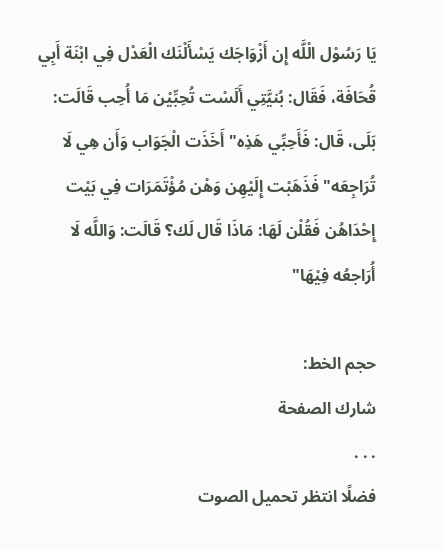يَا رَسُوْل الْلَّه إِن أَزْوَاجَك يَسْأَلْنَك الْعَدْل فِي ابْنَة أَبِي قُحَافَة، فَقَال: بُنيَّتِي أَلَسْت تُحِبِّيْن مَا أُحِب قَالَت: بَلَى، قَال: فَأَحِبِّي هَذِه"أَخَذَت الْجَوَاب وَأَن هِي لَا تُرَاجِعَه"فَذَهَبْت إِلَيْهِن وَهْن مُؤْتَمَرَات فِي بَيْت إِحْدَاهُن فَقُلْن لَهَا: مَاذَا قَال لَك؟ قَالَت: وَاللَّه لَا أُرَاجعُه فِيْهَا"

حجم الخط:
شارك الصفحة
. . .
فضلًا انتظر تحميل الصوت